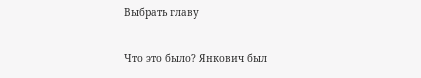Выбрать главу

Что это было? Янкович был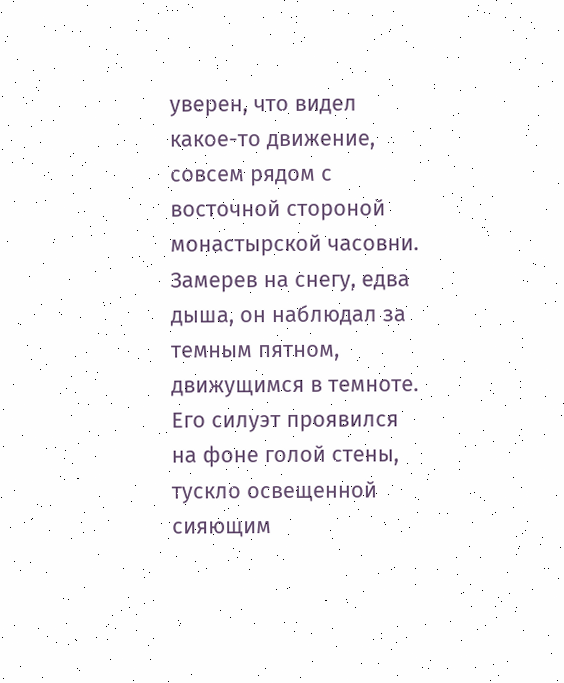уверен, что видел какое-то движение, совсем рядом с восточной стороной монастырской часовни. Замерев на снегу, едва дыша, он наблюдал за темным пятном, движущимся в темноте. Его силуэт проявился на фоне голой стены, тускло освещенной сияющим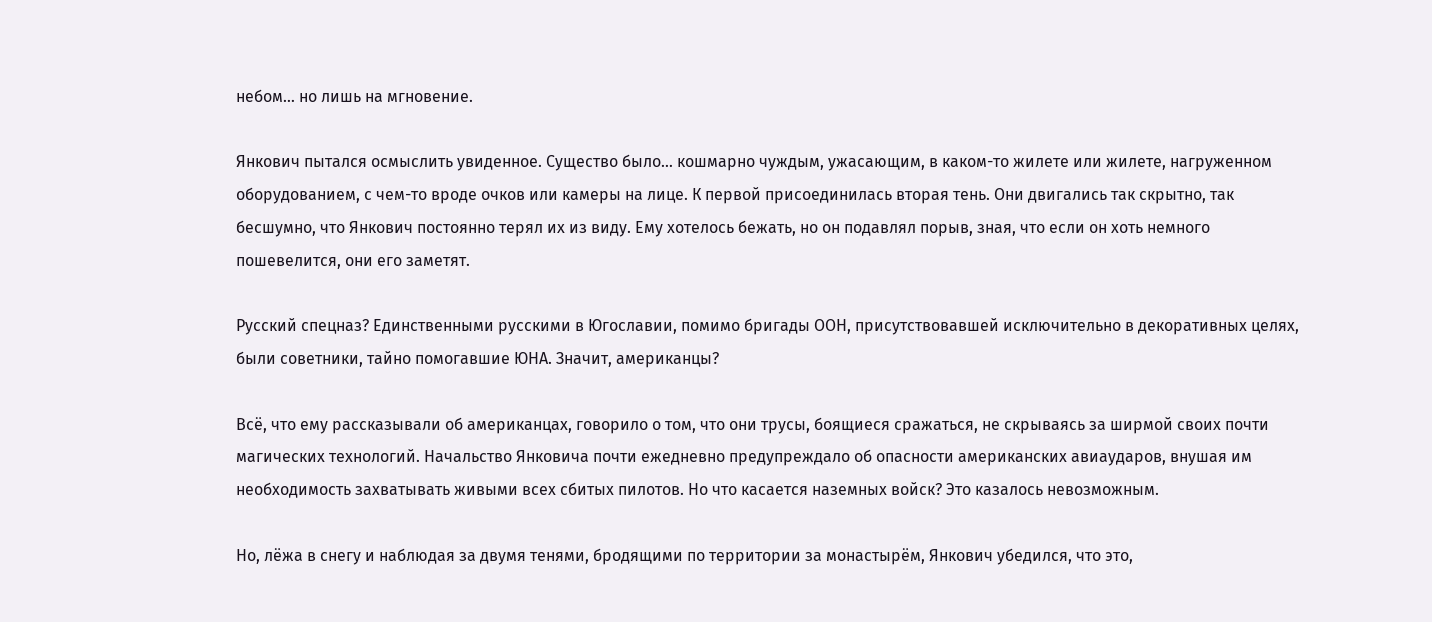небом… но лишь на мгновение.

Янкович пытался осмыслить увиденное. Существо было… кошмарно чуждым, ужасающим, в каком-то жилете или жилете, нагруженном оборудованием, с чем-то вроде очков или камеры на лице. К первой присоединилась вторая тень. Они двигались так скрытно, так бесшумно, что Янкович постоянно терял их из виду. Ему хотелось бежать, но он подавлял порыв, зная, что если он хоть немного пошевелится, они его заметят.

Русский спецназ? Единственными русскими в Югославии, помимо бригады ООН, присутствовавшей исключительно в декоративных целях, были советники, тайно помогавшие ЮНА. Значит, американцы?

Всё, что ему рассказывали об американцах, говорило о том, что они трусы, боящиеся сражаться, не скрываясь за ширмой своих почти магических технологий. Начальство Янковича почти ежедневно предупреждало об опасности американских авиаударов, внушая им необходимость захватывать живыми всех сбитых пилотов. Но что касается наземных войск? Это казалось невозможным.

Но, лёжа в снегу и наблюдая за двумя тенями, бродящими по территории за монастырём, Янкович убедился, что это,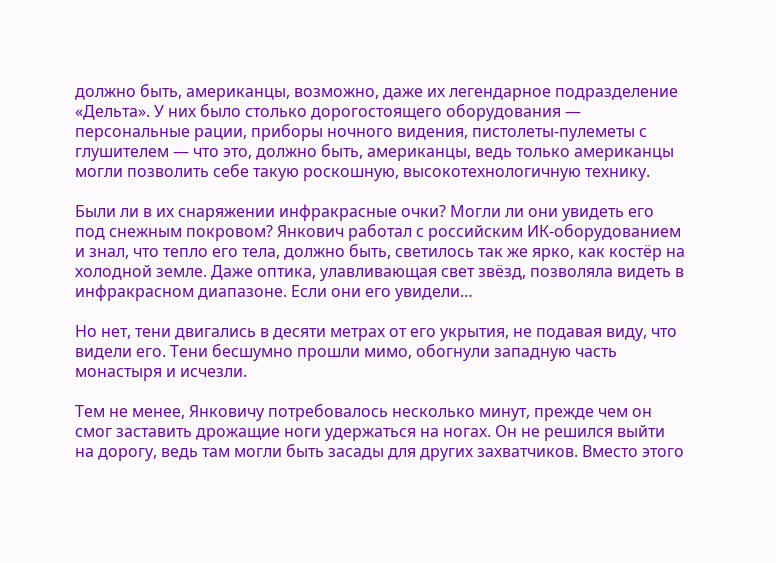должно быть, американцы, возможно, даже их легендарное подразделение «Дельта». У них было столько дорогостоящего оборудования — персональные рации, приборы ночного видения, пистолеты-пулеметы с глушителем — что это, должно быть, американцы, ведь только американцы могли позволить себе такую роскошную, высокотехнологичную технику.

Были ли в их снаряжении инфракрасные очки? Могли ли они увидеть его под снежным покровом? Янкович работал с российским ИК-оборудованием и знал, что тепло его тела, должно быть, светилось так же ярко, как костёр на холодной земле. Даже оптика, улавливающая свет звёзд, позволяла видеть в инфракрасном диапазоне. Если они его увидели…

Но нет, тени двигались в десяти метрах от его укрытия, не подавая виду, что видели его. Тени бесшумно прошли мимо, обогнули западную часть монастыря и исчезли.

Тем не менее, Янковичу потребовалось несколько минут, прежде чем он смог заставить дрожащие ноги удержаться на ногах. Он не решился выйти на дорогу, ведь там могли быть засады для других захватчиков. Вместо этого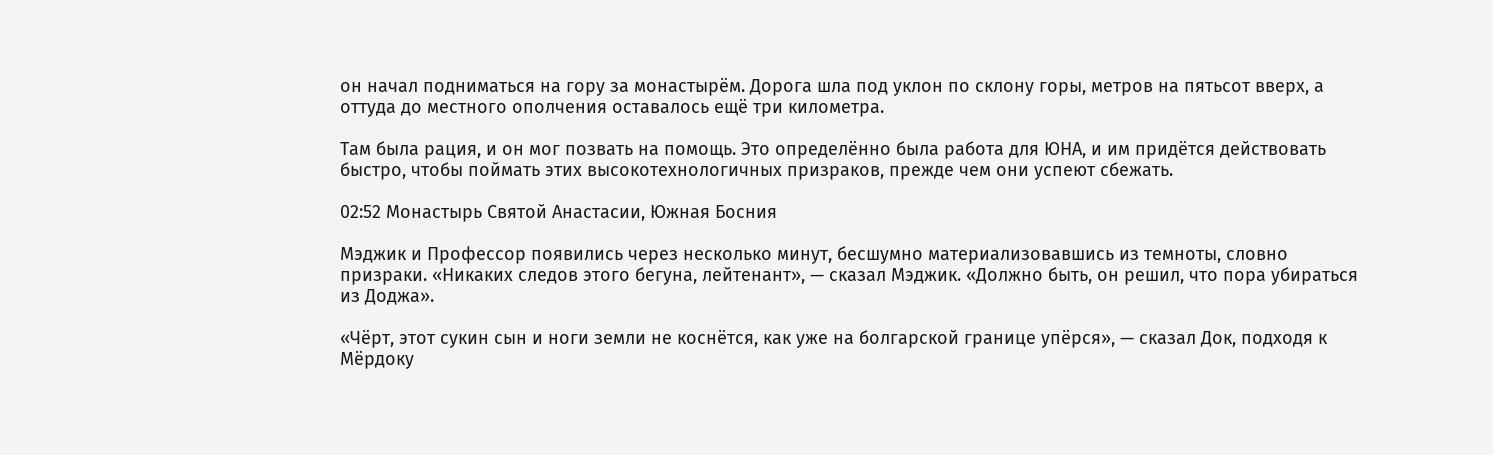он начал подниматься на гору за монастырём. Дорога шла под уклон по склону горы, метров на пятьсот вверх, а оттуда до местного ополчения оставалось ещё три километра.

Там была рация, и он мог позвать на помощь. Это определённо была работа для ЮНА, и им придётся действовать быстро, чтобы поймать этих высокотехнологичных призраков, прежде чем они успеют сбежать.

02:52 Монастырь Святой Анастасии, Южная Босния

Мэджик и Профессор появились через несколько минут, бесшумно материализовавшись из темноты, словно призраки. «Никаких следов этого бегуна, лейтенант», — сказал Мэджик. «Должно быть, он решил, что пора убираться из Доджа».

«Чёрт, этот сукин сын и ноги земли не коснётся, как уже на болгарской границе упёрся», — сказал Док, подходя к Мёрдоку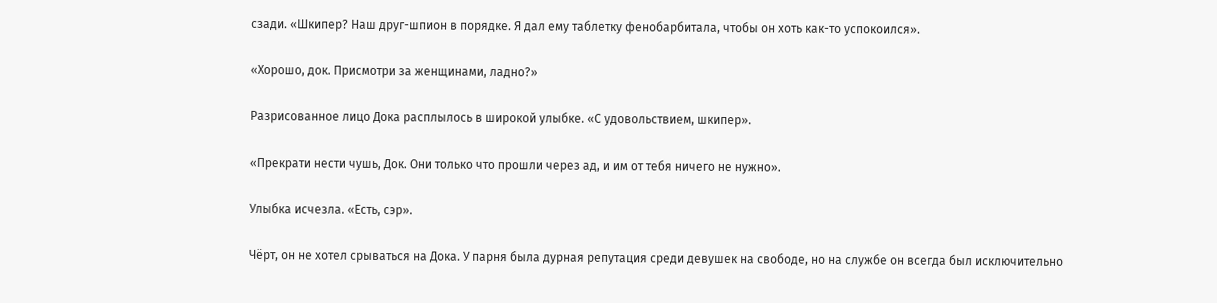сзади. «Шкипер? Наш друг-шпион в порядке. Я дал ему таблетку фенобарбитала, чтобы он хоть как-то успокоился».

«Хорошо, док. Присмотри за женщинами, ладно?»

Разрисованное лицо Дока расплылось в широкой улыбке. «С удовольствием, шкипер».

«Прекрати нести чушь, Док. Они только что прошли через ад, и им от тебя ничего не нужно».

Улыбка исчезла. «Есть, сэр».

Чёрт, он не хотел срываться на Дока. У парня была дурная репутация среди девушек на свободе, но на службе он всегда был исключительно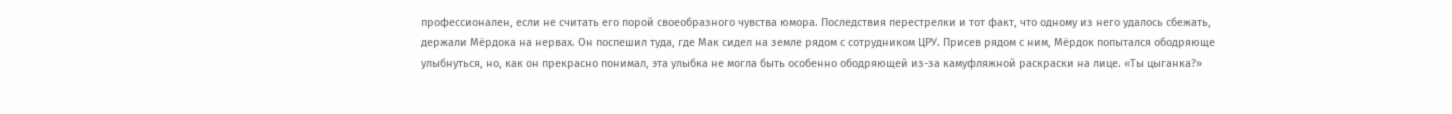профессионален, если не считать его порой своеобразного чувства юмора. Последствия перестрелки и тот факт, что одному из него удалось сбежать, держали Мёрдока на нервах. Он поспешил туда, где Мак сидел на земле рядом с сотрудником ЦРУ. Присев рядом с ним, Мёрдок попытался ободряюще улыбнуться, но, как он прекрасно понимал, эта улыбка не могла быть особенно ободряющей из-за камуфляжной раскраски на лице. «Ты цыганка?»